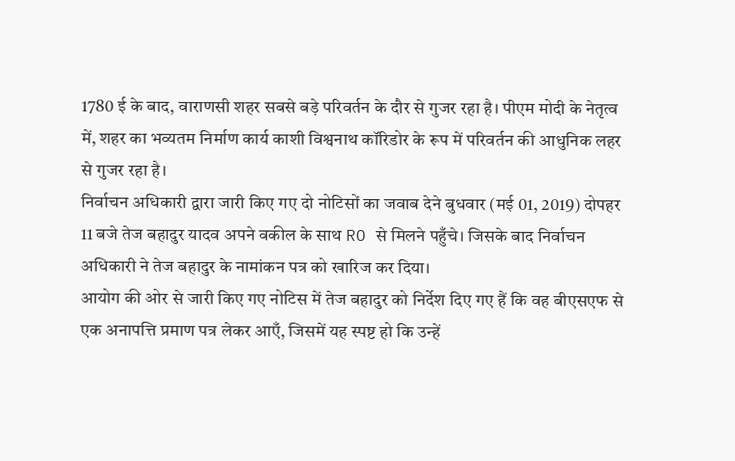1780 ई के बाद, वाराणसी शहर सबसे बड़े परिवर्तन के दौर से गुजर रहा है। पीएम मोदी के नेतृत्व में, शहर का भव्यतम निर्माण कार्य काशी विश्वनाथ कॉरिडोर के रूप में परिवर्तन की आधुनिक लहर से गुजर रहा है।
निर्वाचन अधिकारी द्वारा जारी किए गए दो नोटिसों का जवाब देने बुधवार (मई 01, 2019) दोपहर 11 बजे तेज बहादुर यादव अपने वकील के साथ RO से मिलने पहुँचे। जिसके बाद निर्वाचन अधिकारी ने तेज बहादुर के नामांकन पत्र को खारिज कर दिया।
आयोग की ओर से जारी किए गए नोटिस में तेज बहादुर को निर्देश दिए गए हैं कि वह बीएसएफ से एक अनापत्ति प्रमाण पत्र लेकर आएँ, जिसमें यह स्पष्ट हो कि उन्हें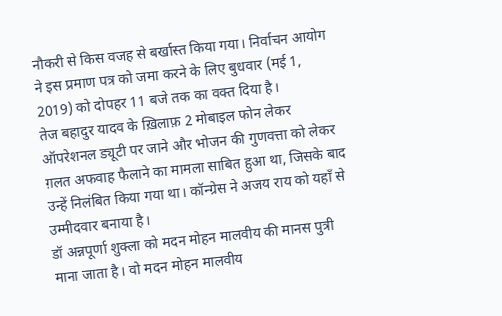नौकरी से किस वजह से बर्खास्त किया गया। निर्वाचन आयोग ने इस प्रमाण पत्र को जमा करने के लिए बुधवार (मई 1, 2019) को दोपहर 11 बजे तक का वक्त दिया है।
तेज बहादुर यादव के ख़िलाफ़ 2 मोबाइल फोन लेकर ऑपरेशनल ड्यूटी पर जाने और भोजन की गुणवत्ता को लेकर ग़लत अफवाह फैलाने का मामला साबित हुआ था, जिसके बाद उन्हें निलंबित किया गया था। कॉन्ग्रेस ने अजय राय को यहाँ से उम्मीदवार बनाया है।
डॉ अन्नपूर्णा शुक्ला को मदन मोहन मालवीय की मानस पुत्री माना जाता है। वो मदन मोहन मालवीय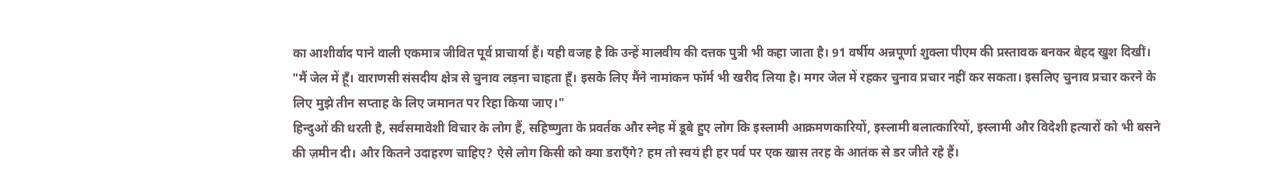का आशीर्वाद पाने वाली एकमात्र जीवित पूर्व प्राचार्या हैं। यही वजह है कि उन्हें मालवीय की दत्तक पुत्री भी कहा जाता है। 91 वर्षीय अन्नपूर्णा शुक्ला पीएम की प्रस्तावक बनकर बेहद खुश दिखीं।
"मैं जेल में हूँ। वाराणसी संसदीय क्षेत्र से चुनाव लड़ना चाहता हूँ। इसके लिए मैंने नामांकन फॉर्म भी खरीद लिया है। मगर जेल में रहकर चुनाव प्रचार नहीं कर सकता। इसलिए चुनाव प्रचार करने के लिए मुझे तीन सप्ताह के लिए जमानत पर रिहा किया जाए।"
हिन्दुओं की धरती है, सर्वसमावेशी विचार के लोग हैं, सहिष्णुता के प्रवर्तक और स्नेह में डूबे हुए लोग कि इस्लामी आक्रमणकारियों, इस्लामी बलात्कारियों, इस्लामी और विदेशी हत्यारों को भी बसने की ज़मीन दी। और कितने उदाहरण चाहिए? ऐसे लोग किसी को क्या डराएँगे? हम तो स्वयं ही हर पर्व पर एक खास तरह के आतंक से डर जीते रहे हैं।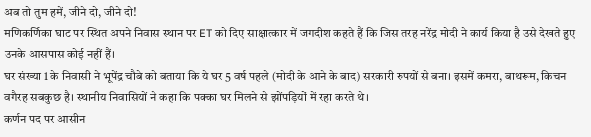अब तो तुम हमें, जीने दो, जीने दो!
मणिकर्णिका घाट पर स्थित अपने निवास स्थान पर ET को दिए साक्षात्कार में जगदीश कहते हैं कि जिस तरह नरेंद्र मोदी ने कार्य किया है उसे देखते हुए उनके आसपास कोई नहीं हैं।
घर संख्या 1 के निवासी ने भूपेंद्र चौबे को बताया कि ये घर 5 वर्ष पहले (मोदी के आने के बाद) सरकारी रुपयों से बना। इसमें कमरा, बाथरूम, किचन वगैरह सबकुछ है। स्थानीय निवासियों ने कहा कि पक्का घर मिलने से झोंपड़ियों में रहा करते थे।
कर्णन पद पर आसीन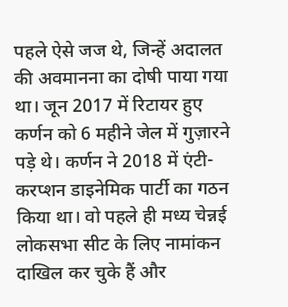पहले ऐसे जज थे, जिन्हें अदालत की अवमानना का दोषी पाया गया था। जून 2017 में रिटायर हुए कर्णन को 6 महीने जेल में गुज़ारने पड़े थे। कर्णन ने 2018 में एंटी-करप्शन डाइनेमिक पार्टी का गठन किया था। वो पहले ही मध्य चेन्नई लोकसभा सीट के लिए नामांकन दाखिल कर चुके हैं और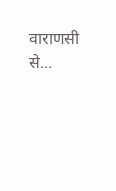वाराणसी से...